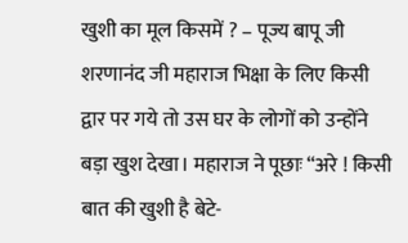खुशी का मूल किसमें ? – पूज्य बापू जी
शरणानंद जी महाराज भिक्षा के लिए किसी द्वार पर गये तो उस घर के लोगों को उन्होंने बड़ा खुश देखा। महाराज ने पूछाः “अरे ! किसी बात की खुशी है बेटे-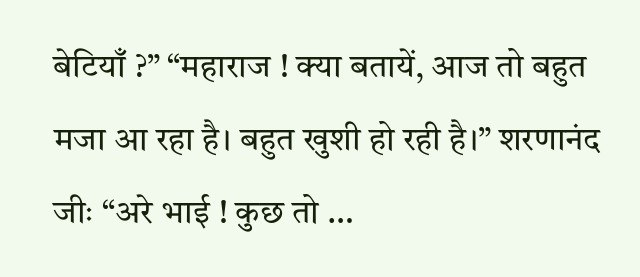बेटियाँ ?” “महाराज ! क्या बतायें, आज तो बहुत मजा आ रहा है। बहुत खुशी हो रही है।” शरणानंद जीः “अरे भाई ! कुछ तो …